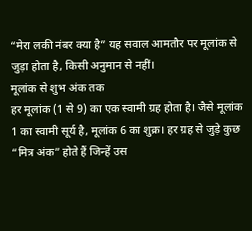“मेरा लकी नंबर क्या है” यह सवाल आमतौर पर मूलांक से जुड़ा होता है, किसी अनुमान से नहीं।
मूलांक से शुभ अंक तक
हर मूलांक (1 से 9) का एक स्वामी ग्रह होता है। जैसे मूलांक 1 का स्वामी सूर्य है, मूलांक 6 का शुक्र। हर ग्रह से जुड़े कुछ “मित्र अंक” होते हैं जिन्हें उस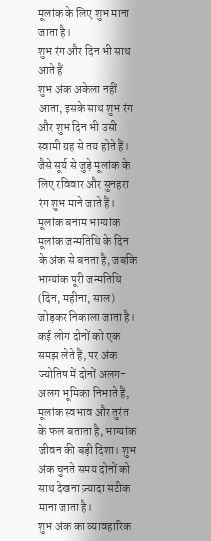मूलांक के लिए शुभ माना जाता है।
शुभ रंग और दिन भी साथ आते हैं
शुभ अंक अकेला नहीं आता, इसके साथ शुभ रंग और शुभ दिन भी उसी स्वामी ग्रह से तय होते हैं। जैसे सूर्य से जुड़े मूलांक के लिए रविवार और सुनहरा रंग शुभ माने जाते हैं।
मूलांक बनाम भाग्यांक
मूलांक जन्मतिथि के दिन के अंक से बनता है, जबकि भाग्यांक पूरी जन्मतिथि (दिन, महीना, साल) जोड़कर निकाला जाता है। कई लोग दोनों को एक समझ लेते हैं, पर अंक ज्योतिष में दोनों अलग-अलग भूमिका निभाते हैं, मूलांक स्वभाव और तुरंत के फल बताता है, भाग्यांक जीवन की बड़ी दिशा। शुभ अंक चुनते समय दोनों को साथ देखना ज़्यादा सटीक माना जाता है।
शुभ अंक का व्यावहारिक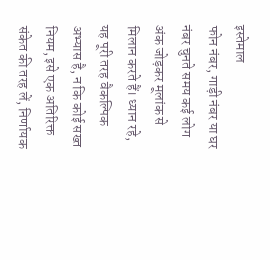इस्तेमाल
फोन नंबर, गाड़ी नंबर या घर नंबर चुनते समय कई लोग अंक जोड़कर मूलांक से मिलान करते हैं। ध्यान रहे, यह पूरी तरह वैकल्पिक अभ्यास है, न कि कोई सख्त नियम, इसे एक अतिरिक्त संकेत की तरह लें, निर्णायक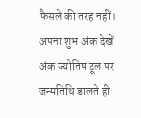फैसले की तरह नहीं।
अपना शुभ अंक देखें
अंक ज्योतिष टूल पर जन्मतिथि डालते ही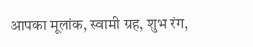आपका मूलांक, स्वामी ग्रह, शुभ रंग,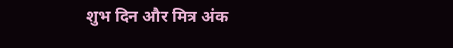शुभ दिन और मित्र अंक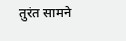तुरंत सामने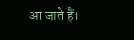आ जाते हैं।